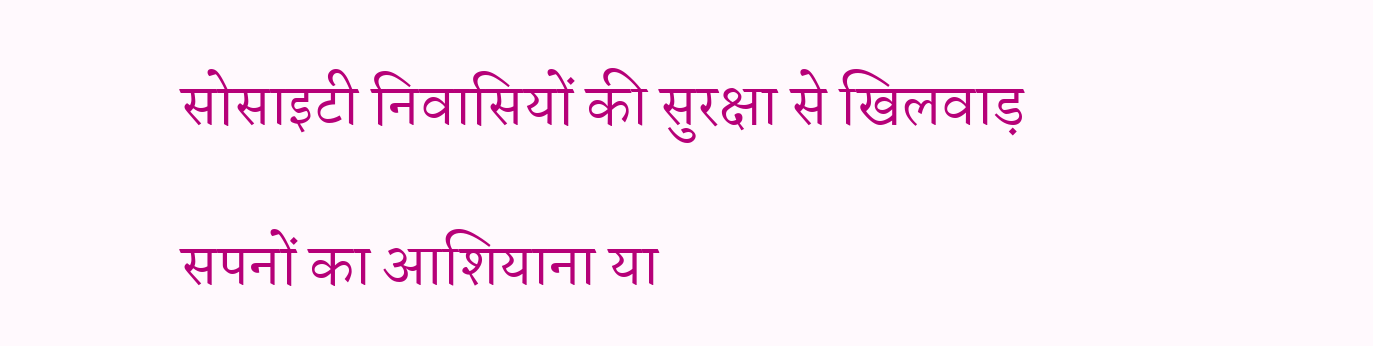सोसाइटी निवासियों की सुरक्षा से खिलवाड़

सपनों का आशियाना या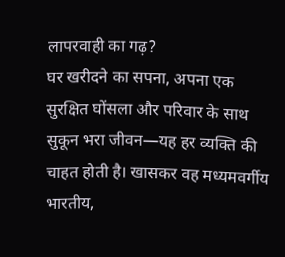लापरवाही का गढ़?
घर खरीदने का सपना, अपना एक सुरक्षित घोंसला और परिवार के साथ सुकून भरा जीवन—यह हर व्यक्ति की चाहत होती है। खासकर वह मध्यमवर्गीय भारतीय,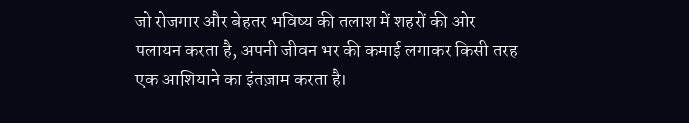जो रोजगार और बेहतर भविष्य की तलाश में शहरों की ओर पलायन करता है, अपनी जीवन भर की कमाई लगाकर किसी तरह एक आशियाने का इंतज़ाम करता है।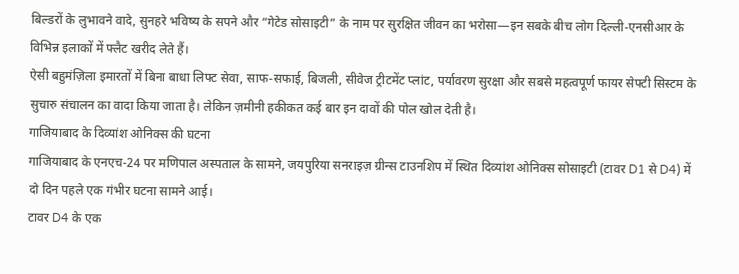बिल्डरों के लुभावने वादे, सुनहरे भविष्य के सपने और “गेटेड सोसाइटी” के नाम पर सुरक्षित जीवन का भरोसा—इन सबके बीच लोग दिल्ली-एनसीआर के विभिन्न इलाकों में फ्लैट खरीद लेते हैं।
ऐसी बहुमंज़िला इमारतों में बिना बाधा लिफ्ट सेवा, साफ-सफाई, बिजली, सीवेज ट्रीटमेंट प्लांट, पर्यावरण सुरक्षा और सबसे महत्वपूर्ण फायर सेफ्टी सिस्टम के सुचारु संचालन का वादा किया जाता है। लेकिन ज़मीनी हकीकत कई बार इन दावों की पोल खोल देती है।
गाजियाबाद के दिव्यांश ओनिक्स की घटना
गाजियाबाद के एनएच-24 पर मणिपाल अस्पताल के सामने, जयपुरिया सनराइज़ ग्रीन्स टाउनशिप में स्थित दिव्यांश ओनिक्स सोसाइटी (टावर D1 से D4) में दो दिन पहले एक गंभीर घटना सामने आई।
टावर D4 के एक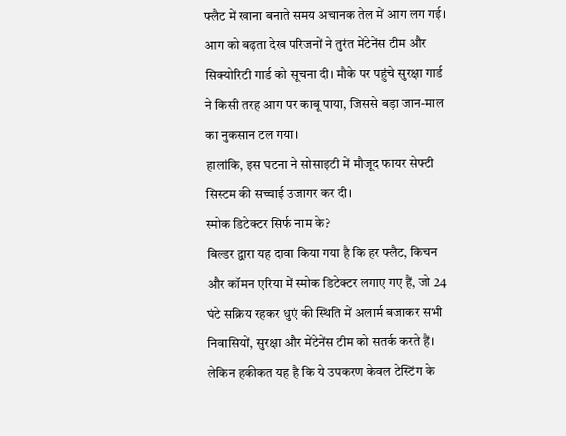फ्लैट में खाना बनाते समय अचानक तेल में आग लग गई। आग को बढ़ता देख परिजनों ने तुरंत मेंटेनेंस टीम और सिक्योरिटी गार्ड को सूचना दी। मौके पर पहुंचे सुरक्षा गार्ड ने किसी तरह आग पर काबू पाया, जिससे बड़ा जान-माल का नुकसान टल गया।
हालांकि, इस घटना ने सोसाइटी में मौजूद फायर सेफ्टी सिस्टम की सच्चाई उजागर कर दी।
स्मोक डिटेक्टर सिर्फ नाम के?
बिल्डर द्वारा यह दावा किया गया है कि हर फ्लैट, किचन और कॉमन एरिया में स्मोक डिटेक्टर लगाए गए हैं, जो 24 घंटे सक्रिय रहकर धुएं की स्थिति में अलार्म बजाकर सभी निवासियों, सुरक्षा और मेंटेनेंस टीम को सतर्क करते हैं।
लेकिन हकीकत यह है कि ये उपकरण केवल टेस्टिंग के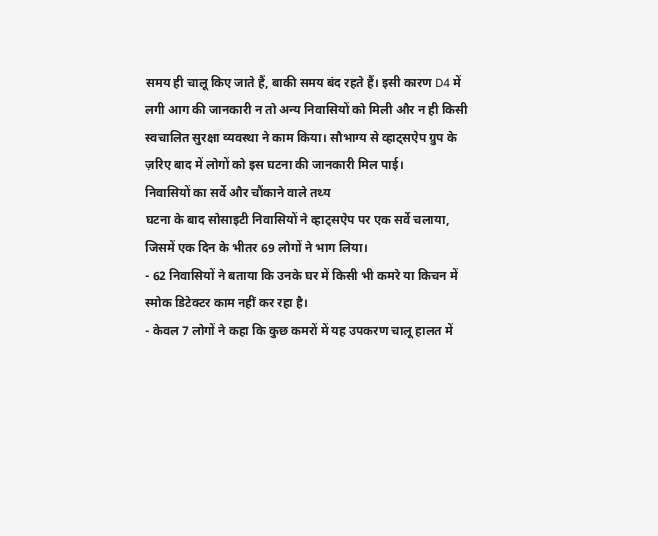समय ही चालू किए जाते हैं, बाकी समय बंद रहते हैं। इसी कारण D4 में लगी आग की जानकारी न तो अन्य निवासियों को मिली और न ही किसी स्वचालित सुरक्षा व्यवस्था ने काम किया। सौभाग्य से व्हाट्सऐप ग्रुप के ज़रिए बाद में लोगों को इस घटना की जानकारी मिल पाई।
निवासियों का सर्वे और चौंकाने वाले तथ्य
घटना के बाद सोसाइटी निवासियों ने व्हाट्सऐप पर एक सर्वे चलाया, जिसमें एक दिन के भीतर 69 लोगों ने भाग लिया।
- 62 निवासियों ने बताया कि उनके घर में किसी भी कमरे या किचन में स्मोक डिटेक्टर काम नहीं कर रहा है।
- केवल 7 लोगों ने कहा कि कुछ कमरों में यह उपकरण चालू हालत में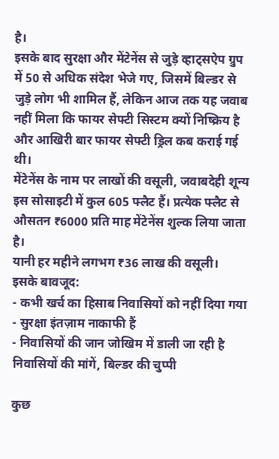है।
इसके बाद सुरक्षा और मेंटेनेंस से जुड़े व्हाट्सऐप ग्रुप में 50 से अधिक संदेश भेजे गए, जिसमें बिल्डर से जुड़े लोग भी शामिल हैं, लेकिन आज तक यह जवाब नहीं मिला कि फायर सेफ्टी सिस्टम क्यों निष्क्रिय है और आखिरी बार फायर सेफ्टी ड्रिल कब कराई गई थी।
मेंटेनेंस के नाम पर लाखों की वसूली, जवाबदेही शून्य
इस सोसाइटी में कुल 605 फ्लैट हैं। प्रत्येक फ्लैट से औसतन ₹6000 प्रति माह मेंटेनेंस शुल्क लिया जाता है।
यानी हर महीने लगभग ₹36 लाख की वसूली।
इसके बावजूद:
- कभी खर्च का हिसाब निवासियों को नहीं दिया गया
- सुरक्षा इंतज़ाम नाकाफी हैं
- निवासियों की जान जोखिम में डाली जा रही है
निवासियों की मांगें, बिल्डर की चुप्पी

कुछ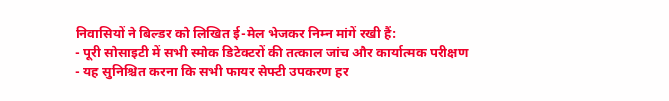निवासियों ने बिल्डर को लिखित ई-मेल भेजकर निम्न मांगें रखी हैं:
- पूरी सोसाइटी में सभी स्मोक डिटेक्टरों की तत्काल जांच और कार्यात्मक परीक्षण
- यह सुनिश्चित करना कि सभी फायर सेफ्टी उपकरण हर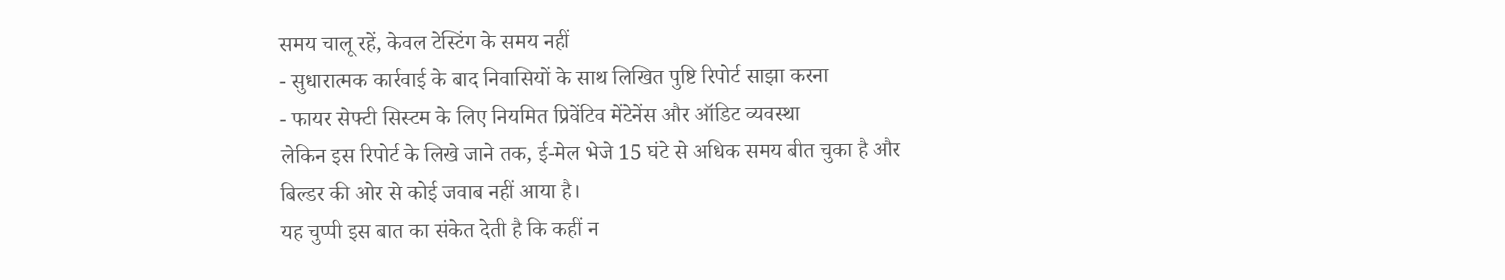समय चालू रहें, केवल टेस्टिंग के समय नहीं
- सुधारात्मक कार्रवाई के बाद निवासियों के साथ लिखित पुष्टि रिपोर्ट साझा करना
- फायर सेफ्टी सिस्टम के लिए नियमित प्रिवेंटिव मेंटेनेंस और ऑडिट व्यवस्था
लेकिन इस रिपोर्ट के लिखे जाने तक, ई-मेल भेजे 15 घंटे से अधिक समय बीत चुका है और बिल्डर की ओर से कोई जवाब नहीं आया है।
यह चुप्पी इस बात का संकेत देती है कि कहीं न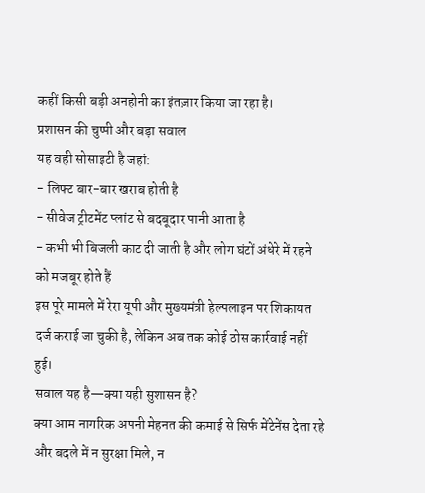कहीं किसी बड़ी अनहोनी का इंतज़ार किया जा रहा है।
प्रशासन की चुप्पी और बड़ा सवाल
यह वही सोसाइटी है जहां:
- लिफ्ट बार-बार खराब होती है
- सीवेज ट्रीटमेंट प्लांट से बदबूदार पानी आता है
- कभी भी बिजली काट दी जाती है और लोग घंटों अंधेरे में रहने को मजबूर होते हैं
इस पूरे मामले में रेरा यूपी और मुख्यमंत्री हेल्पलाइन पर शिकायत दर्ज कराई जा चुकी है, लेकिन अब तक कोई ठोस कार्रवाई नहीं हुई।
सवाल यह है—क्या यही सुशासन है?
क्या आम नागरिक अपनी मेहनत की कमाई से सिर्फ मेंटेनेंस देता रहे और बदले में न सुरक्षा मिले, न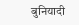बुनियादी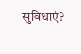सुविधाएं?